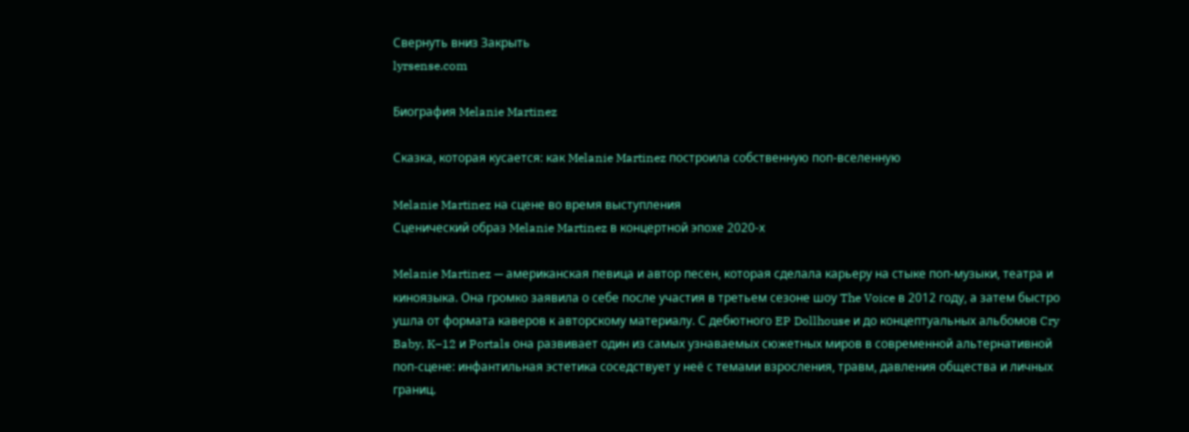Свернуть вниз Закрыть
lyrsense.com

Биография Melanie Martinez

Сказка, которая кусается: как Melanie Martinez построила собственную поп-вселенную

Melanie Martinez на сцене во время выступления
Сценический образ Melanie Martinez в концертной эпохе 2020-х

Melanie Martinez — американская певица и автор песен, которая сделала карьеру на стыке поп-музыки, театра и киноязыка. Она громко заявила о себе после участия в третьем сезоне шоу The Voice в 2012 году, а затем быстро ушла от формата каверов к авторскому материалу. С дебютного EP Dollhouse и до концептуальных альбомов Cry Baby, K–12 и Portals она развивает один из самых узнаваемых сюжетных миров в современной альтернативной поп-сцене: инфантильная эстетика соседствует у неё с темами взросления, травм, давления общества и личных границ.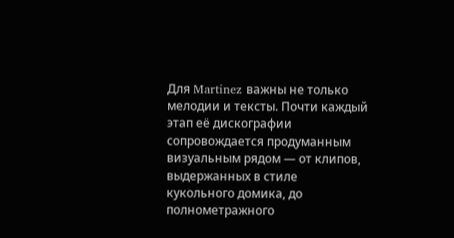Для Martinez важны не только мелодии и тексты. Почти каждый этап её дискографии сопровождается продуманным визуальным рядом — от клипов, выдержанных в стиле кукольного домика, до полнометражного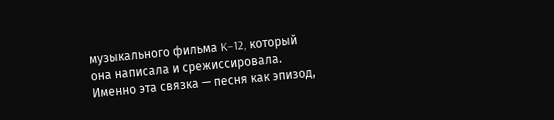музыкального фильма K–12, который она написала и срежиссировала. Именно эта связка — песня как эпизод,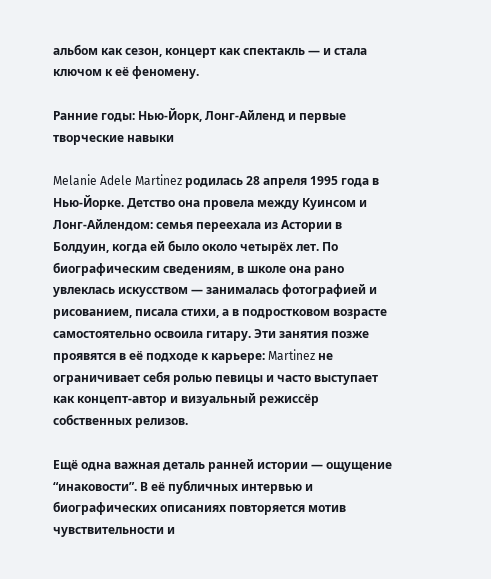альбом как сезон, концерт как спектакль — и стала ключом к её феномену.

Ранние годы: Нью-Йорк, Лонг-Айленд и первые творческие навыки

Melanie Adele Martinez родилась 28 апреля 1995 года в Нью-Йорке. Детство она провела между Куинсом и Лонг-Айлендом: семья переехала из Астории в Болдуин, когда ей было около четырёх лет. По биографическим сведениям, в школе она рано увлеклась искусством — занималась фотографией и рисованием, писала стихи, а в подростковом возрасте самостоятельно освоила гитару. Эти занятия позже проявятся в её подходе к карьере: Martinez не ограничивает себя ролью певицы и часто выступает как концепт-автор и визуальный режиссёр собственных релизов.

Ещё одна важная деталь ранней истории — ощущение “инаковости”. В её публичных интервью и биографических описаниях повторяется мотив чувствительности и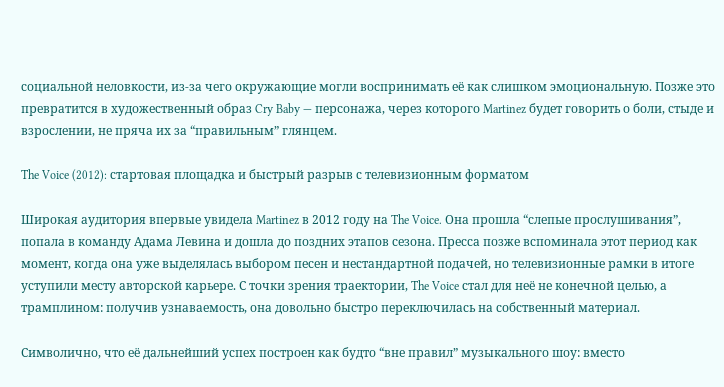социальной неловкости, из-за чего окружающие могли воспринимать её как слишком эмоциональную. Позже это превратится в художественный образ Cry Baby — персонажа, через которого Martinez будет говорить о боли, стыде и взрослении, не пряча их за “правильным” глянцем.

The Voice (2012): стартовая площадка и быстрый разрыв с телевизионным форматом

Широкая аудитория впервые увидела Martinez в 2012 году на The Voice. Она прошла “слепые прослушивания”, попала в команду Адама Левина и дошла до поздних этапов сезона. Пресса позже вспоминала этот период как момент, когда она уже выделялась выбором песен и нестандартной подачей, но телевизионные рамки в итоге уступили месту авторской карьере. С точки зрения траектории, The Voice стал для неё не конечной целью, а трамплином: получив узнаваемость, она довольно быстро переключилась на собственный материал.

Символично, что её дальнейший успех построен как будто “вне правил” музыкального шоу: вместо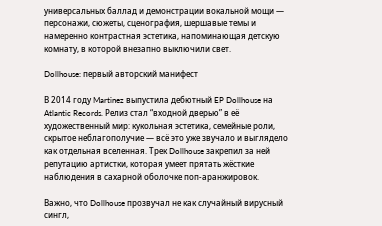универсальных баллад и демонстрации вокальной мощи — персонажи, сюжеты, сценография, шершавые темы и намеренно контрастная эстетика, напоминающая детскую комнату, в которой внезапно выключили свет.

Dollhouse: первый авторский манифест

В 2014 году Martinez выпустила дебютный EP Dollhouse на Atlantic Records. Релиз стал “входной дверью” в её художественный мир: кукольная эстетика, семейные роли, скрытое неблагополучие — всё это уже звучало и выглядело как отдельная вселенная. Трек Dollhouse закрепил за ней репутацию артистки, которая умеет прятать жёсткие наблюдения в сахарной оболочке поп-аранжировок.

Важно, что Dollhouse прозвучал не как случайный вирусный сингл,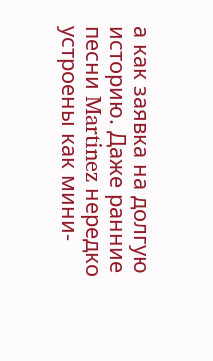а как заявка на долгую историю. Даже ранние песни Martinez нередко устроены как мини-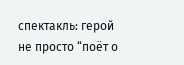спектакль: герой не просто “поёт о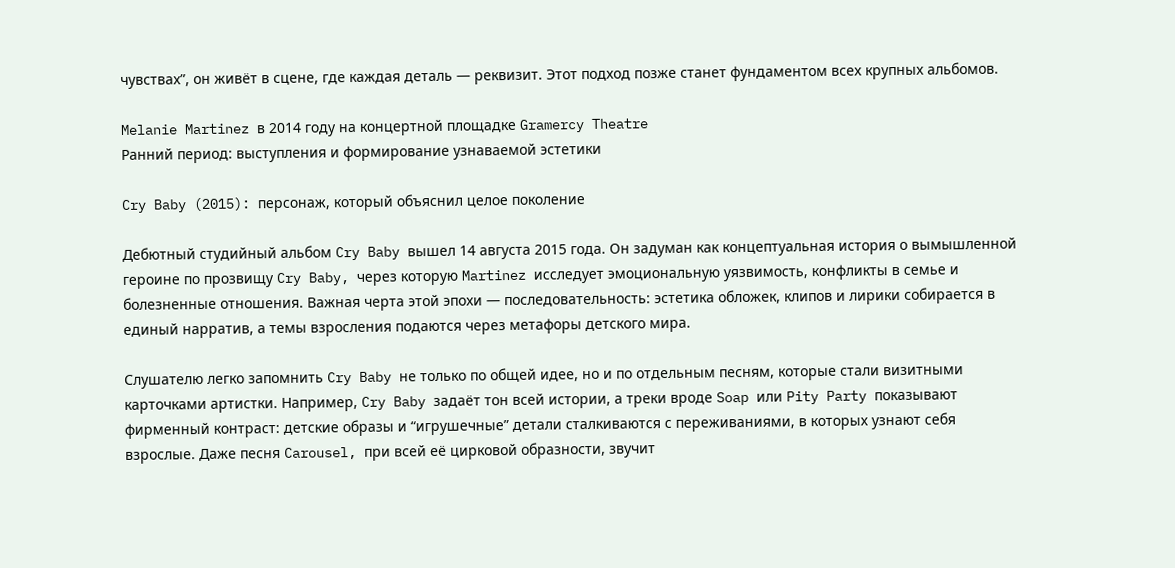чувствах”, он живёт в сцене, где каждая деталь — реквизит. Этот подход позже станет фундаментом всех крупных альбомов.

Melanie Martinez в 2014 году на концертной площадке Gramercy Theatre
Ранний период: выступления и формирование узнаваемой эстетики

Cry Baby (2015): персонаж, который объяснил целое поколение

Дебютный студийный альбом Cry Baby вышел 14 августа 2015 года. Он задуман как концептуальная история о вымышленной героине по прозвищу Cry Baby, через которую Martinez исследует эмоциональную уязвимость, конфликты в семье и болезненные отношения. Важная черта этой эпохи — последовательность: эстетика обложек, клипов и лирики собирается в единый нарратив, а темы взросления подаются через метафоры детского мира.

Слушателю легко запомнить Cry Baby не только по общей идее, но и по отдельным песням, которые стали визитными карточками артистки. Например, Cry Baby задаёт тон всей истории, а треки вроде Soap или Pity Party показывают фирменный контраст: детские образы и “игрушечные” детали сталкиваются с переживаниями, в которых узнают себя взрослые. Даже песня Carousel, при всей её цирковой образности, звучит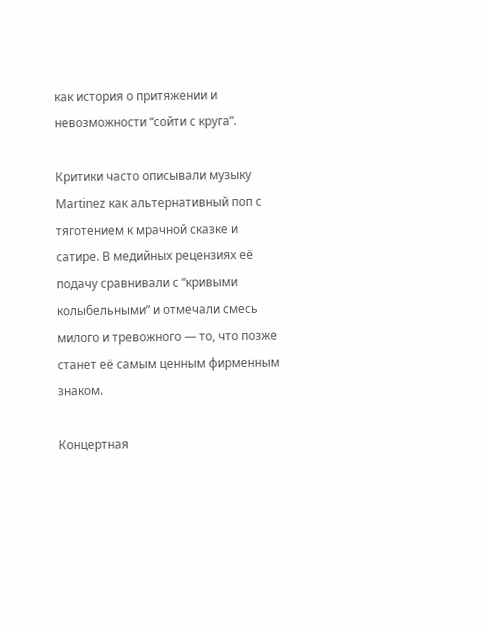как история о притяжении и невозможности “сойти с круга”.

Критики часто описывали музыку Martinez как альтернативный поп с тяготением к мрачной сказке и сатире. В медийных рецензиях её подачу сравнивали с “кривыми колыбельными” и отмечали смесь милого и тревожного — то, что позже станет её самым ценным фирменным знаком.

Концертная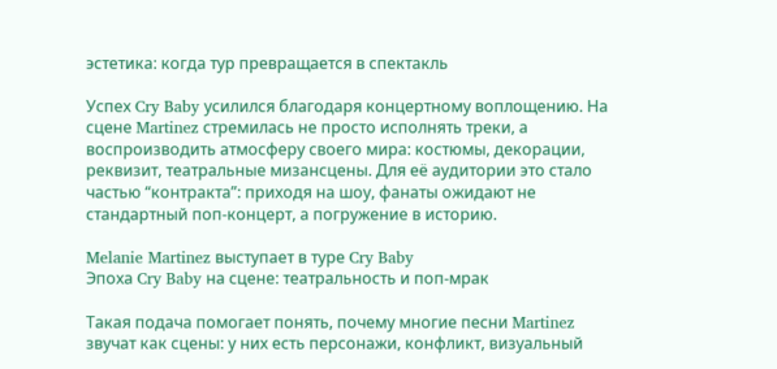эстетика: когда тур превращается в спектакль

Успех Cry Baby усилился благодаря концертному воплощению. На сцене Martinez стремилась не просто исполнять треки, а воспроизводить атмосферу своего мира: костюмы, декорации, реквизит, театральные мизансцены. Для её аудитории это стало частью “контракта”: приходя на шоу, фанаты ожидают не стандартный поп-концерт, а погружение в историю.

Melanie Martinez выступает в туре Cry Baby
Эпоха Cry Baby на сцене: театральность и поп-мрак

Такая подача помогает понять, почему многие песни Martinez звучат как сцены: у них есть персонажи, конфликт, визуальный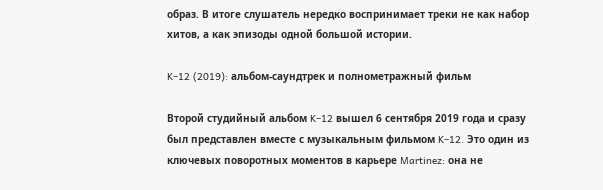образ. В итоге слушатель нередко воспринимает треки не как набор хитов, а как эпизоды одной большой истории.

K–12 (2019): альбом-саундтрек и полнометражный фильм

Второй студийный альбом K–12 вышел 6 сентября 2019 года и сразу был представлен вместе с музыкальным фильмом K–12. Это один из ключевых поворотных моментов в карьере Martinez: она не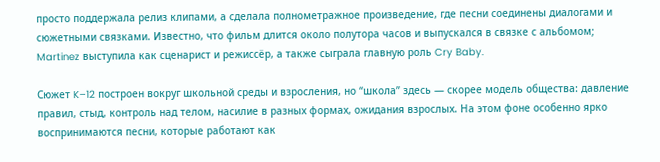просто поддержала релиз клипами, а сделала полнометражное произведение, где песни соединены диалогами и сюжетными связками. Известно, что фильм длится около полутора часов и выпускался в связке с альбомом; Martinez выступила как сценарист и режиссёр, а также сыграла главную роль Cry Baby.

Сюжет K–12 построен вокруг школьной среды и взросления, но “школа” здесь — скорее модель общества: давление правил, стыд, контроль над телом, насилие в разных формах, ожидания взрослых. На этом фоне особенно ярко воспринимаются песни, которые работают как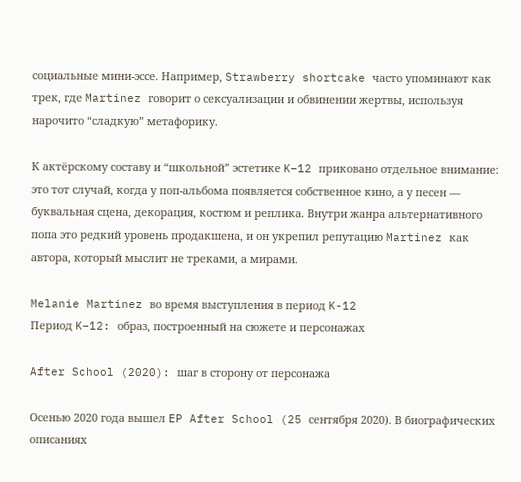социальные мини-эссе. Например, Strawberry shortcake часто упоминают как трек, где Martinez говорит о сексуализации и обвинении жертвы, используя нарочито “сладкую” метафорику.

К актёрскому составу и “школьной” эстетике K–12 приковано отдельное внимание: это тот случай, когда у поп-альбома появляется собственное кино, а у песен — буквальная сцена, декорация, костюм и реплика. Внутри жанра альтернативного попа это редкий уровень продакшена, и он укрепил репутацию Martinez как автора, который мыслит не треками, а мирами.

Melanie Martinez во время выступления в период K-12
Период K–12: образ, построенный на сюжете и персонажах

After School (2020): шаг в сторону от персонажа

Осенью 2020 года вышел EP After School (25 сентября 2020). В биографических описаниях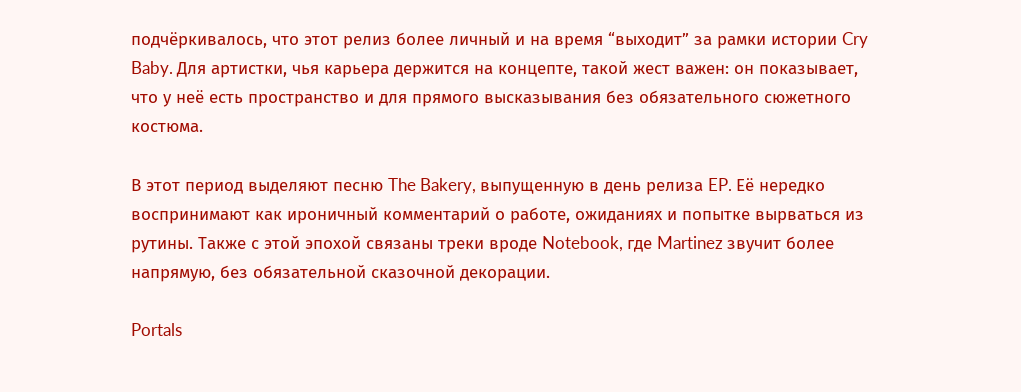подчёркивалось, что этот релиз более личный и на время “выходит” за рамки истории Cry Baby. Для артистки, чья карьера держится на концепте, такой жест важен: он показывает, что у неё есть пространство и для прямого высказывания без обязательного сюжетного костюма.

В этот период выделяют песню The Bakery, выпущенную в день релиза EP. Её нередко воспринимают как ироничный комментарий о работе, ожиданиях и попытке вырваться из рутины. Также с этой эпохой связаны треки вроде Notebook, где Martinez звучит более напрямую, без обязательной сказочной декорации.

Portals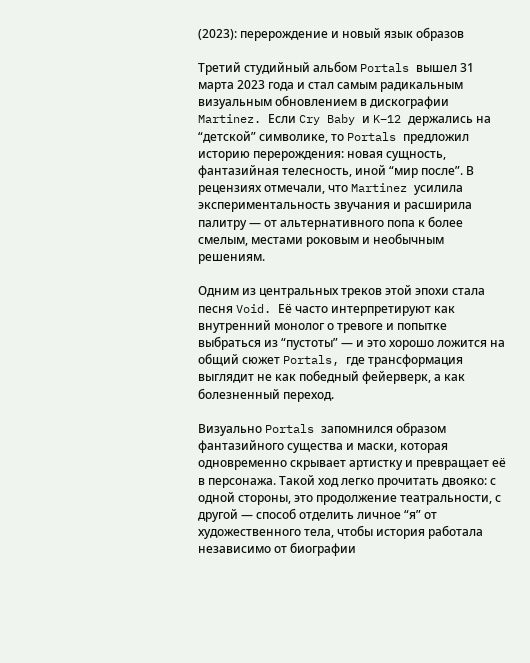(2023): перерождение и новый язык образов

Третий студийный альбом Portals вышел 31 марта 2023 года и стал самым радикальным визуальным обновлением в дискографии Martinez. Если Cry Baby и K–12 держались на “детской” символике, то Portals предложил историю перерождения: новая сущность, фантазийная телесность, иной “мир после”. В рецензиях отмечали, что Martinez усилила экспериментальность звучания и расширила палитру — от альтернативного попа к более смелым, местами роковым и необычным решениям.

Одним из центральных треков этой эпохи стала песня Void. Её часто интерпретируют как внутренний монолог о тревоге и попытке выбраться из “пустоты” — и это хорошо ложится на общий сюжет Portals, где трансформация выглядит не как победный фейерверк, а как болезненный переход.

Визуально Portals запомнился образом фантазийного существа и маски, которая одновременно скрывает артистку и превращает её в персонажа. Такой ход легко прочитать двояко: с одной стороны, это продолжение театральности, с другой — способ отделить личное “я” от художественного тела, чтобы история работала независимо от биографии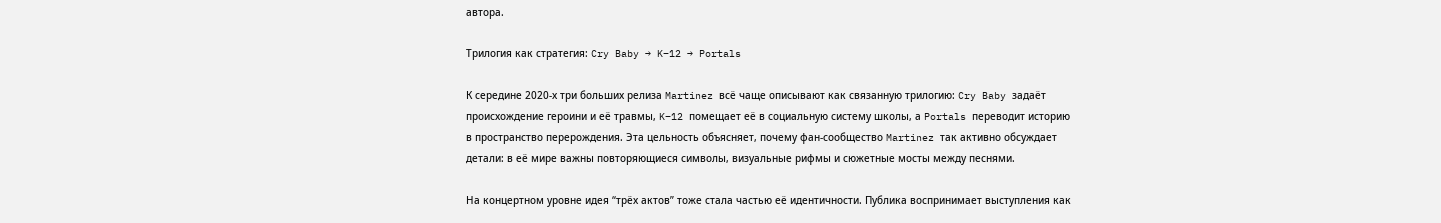автора.

Трилогия как стратегия: Cry Baby → K–12 → Portals

К середине 2020-х три больших релиза Martinez всё чаще описывают как связанную трилогию: Cry Baby задаёт происхождение героини и её травмы, K–12 помещает её в социальную систему школы, а Portals переводит историю в пространство перерождения. Эта цельность объясняет, почему фан-сообщество Martinez так активно обсуждает детали: в её мире важны повторяющиеся символы, визуальные рифмы и сюжетные мосты между песнями.

На концертном уровне идея “трёх актов” тоже стала частью её идентичности. Публика воспринимает выступления как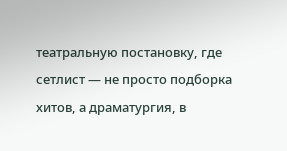театральную постановку, где сетлист — не просто подборка хитов, а драматургия, в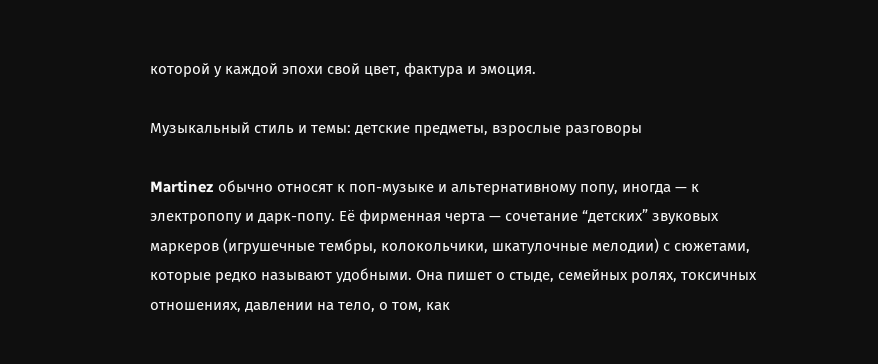которой у каждой эпохи свой цвет, фактура и эмоция.

Музыкальный стиль и темы: детские предметы, взрослые разговоры

Martinez обычно относят к поп-музыке и альтернативному попу, иногда — к электропопу и дарк-попу. Её фирменная черта — сочетание “детских” звуковых маркеров (игрушечные тембры, колокольчики, шкатулочные мелодии) с сюжетами, которые редко называют удобными. Она пишет о стыде, семейных ролях, токсичных отношениях, давлении на тело, о том, как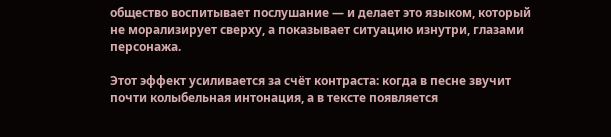общество воспитывает послушание — и делает это языком, который не морализирует сверху, а показывает ситуацию изнутри, глазами персонажа.

Этот эффект усиливается за счёт контраста: когда в песне звучит почти колыбельная интонация, а в тексте появляется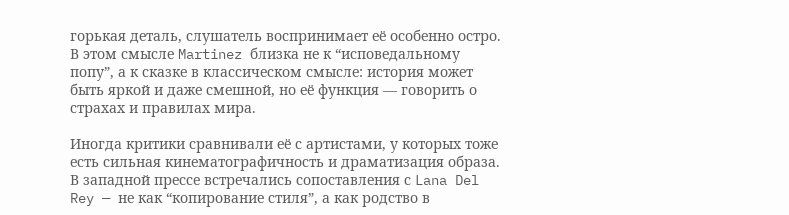горькая деталь, слушатель воспринимает её особенно остро. В этом смысле Martinez близка не к “исповедальному попу”, а к сказке в классическом смысле: история может быть яркой и даже смешной, но её функция — говорить о страхах и правилах мира.

Иногда критики сравнивали её с артистами, у которых тоже есть сильная кинематографичность и драматизация образа. В западной прессе встречались сопоставления с Lana Del Rey — не как “копирование стиля”, а как родство в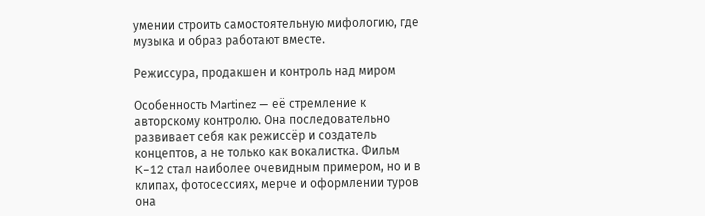умении строить самостоятельную мифологию, где музыка и образ работают вместе.

Режиссура, продакшен и контроль над миром

Особенность Martinez — её стремление к авторскому контролю. Она последовательно развивает себя как режиссёр и создатель концептов, а не только как вокалистка. Фильм K–12 стал наиболее очевидным примером, но и в клипах, фотосессиях, мерче и оформлении туров она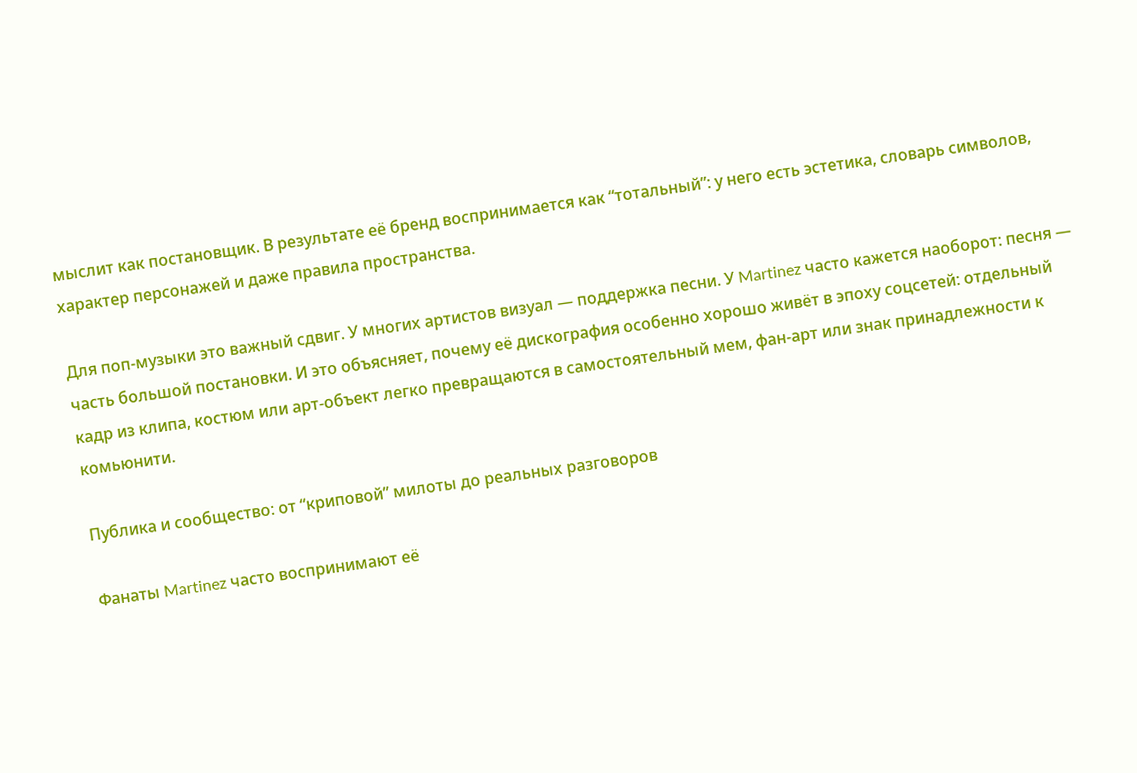мыслит как постановщик. В результате её бренд воспринимается как “тотальный”: у него есть эстетика, словарь символов, характер персонажей и даже правила пространства.

Для поп-музыки это важный сдвиг. У многих артистов визуал — поддержка песни. У Martinez часто кажется наоборот: песня — часть большой постановки. И это объясняет, почему её дискография особенно хорошо живёт в эпоху соцсетей: отдельный кадр из клипа, костюм или арт-объект легко превращаются в самостоятельный мем, фан-арт или знак принадлежности к комьюнити.

Публика и сообщество: от “криповой” милоты до реальных разговоров

Фанаты Martinez часто воспринимают её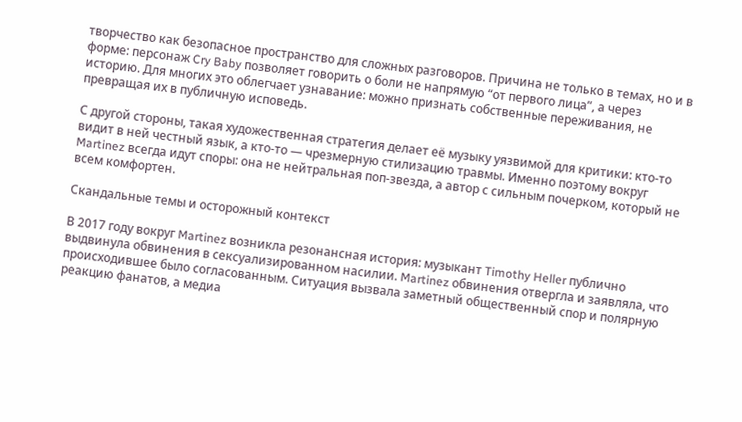творчество как безопасное пространство для сложных разговоров. Причина не только в темах, но и в форме: персонаж Cry Baby позволяет говорить о боли не напрямую “от первого лица”, а через историю. Для многих это облегчает узнавание: можно признать собственные переживания, не превращая их в публичную исповедь.

С другой стороны, такая художественная стратегия делает её музыку уязвимой для критики: кто-то видит в ней честный язык, а кто-то — чрезмерную стилизацию травмы. Именно поэтому вокруг Martinez всегда идут споры: она не нейтральная поп-звезда, а автор с сильным почерком, который не всем комфортен.

Скандальные темы и осторожный контекст

В 2017 году вокруг Martinez возникла резонансная история: музыкант Timothy Heller публично выдвинула обвинения в сексуализированном насилии. Martinez обвинения отвергла и заявляла, что происходившее было согласованным. Ситуация вызвала заметный общественный спор и полярную реакцию фанатов, а медиа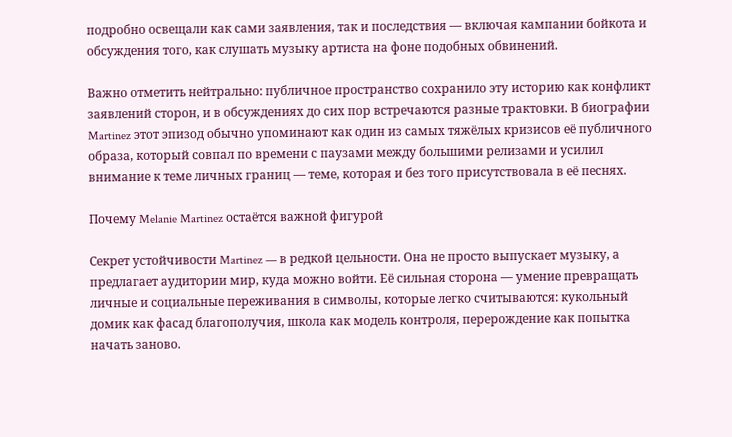подробно освещали как сами заявления, так и последствия — включая кампании бойкота и обсуждения того, как слушать музыку артиста на фоне подобных обвинений.

Важно отметить нейтрально: публичное пространство сохранило эту историю как конфликт заявлений сторон, и в обсуждениях до сих пор встречаются разные трактовки. В биографии Martinez этот эпизод обычно упоминают как один из самых тяжёлых кризисов её публичного образа, который совпал по времени с паузами между большими релизами и усилил внимание к теме личных границ — теме, которая и без того присутствовала в её песнях.

Почему Melanie Martinez остаётся важной фигурой

Секрет устойчивости Martinez — в редкой цельности. Она не просто выпускает музыку, а предлагает аудитории мир, куда можно войти. Её сильная сторона — умение превращать личные и социальные переживания в символы, которые легко считываются: кукольный домик как фасад благополучия, школа как модель контроля, перерождение как попытка начать заново.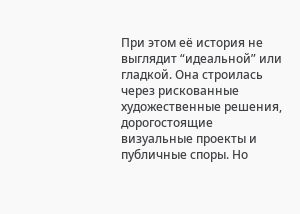При этом её история не выглядит “идеальной” или гладкой. Она строилась через рискованные художественные решения, дорогостоящие визуальные проекты и публичные споры. Но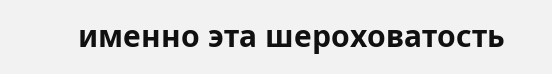именно эта шероховатость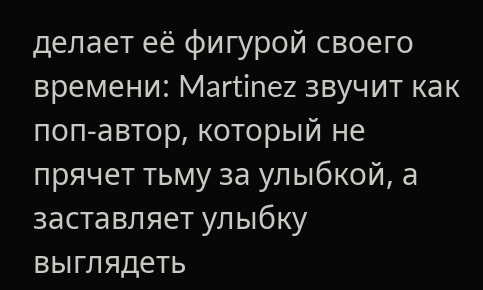делает её фигурой своего времени: Martinez звучит как поп-автор, который не прячет тьму за улыбкой, а заставляет улыбку выглядеть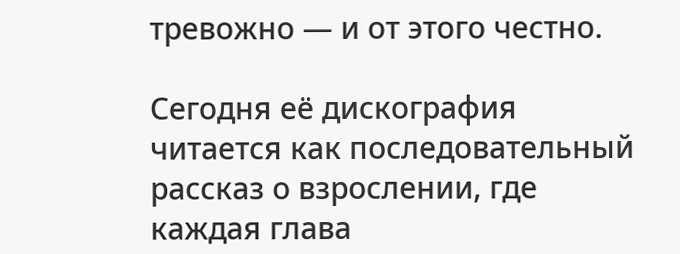тревожно — и от этого честно.

Сегодня её дискография читается как последовательный рассказ о взрослении, где каждая глава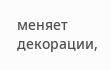меняет декорации,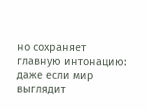но сохраняет главную интонацию: даже если мир выглядит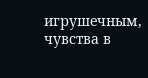игрушечным, чувства в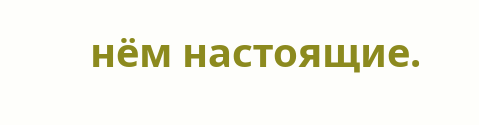нём настоящие.